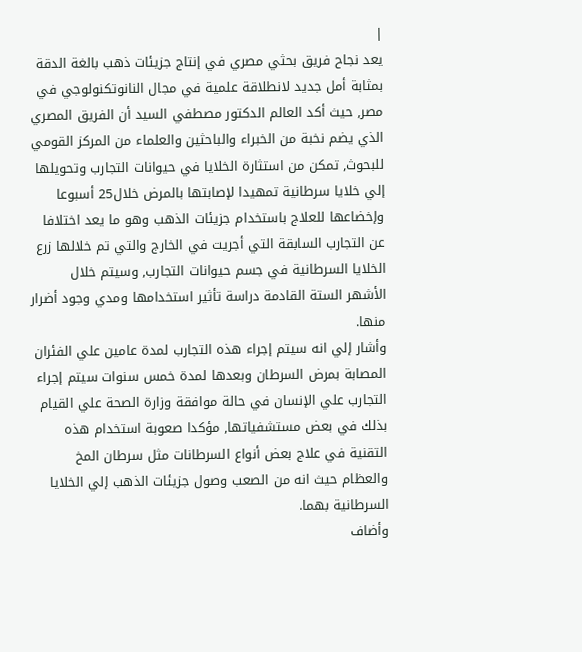|
يعد نجاح فريق بحثي مصري في إنتاج جزيئات ذهب بالغة الدقة بمثابة أمل جديد لانطلاقة علمية في مجال النانوتكنولوجي في مصر, حيث أكد العالم الدكتور مصطفي السيد أن الفريق المصري الذي يضم نخبة من الخبراء والباحثين والعلماء من المركز القومي للبحوث, تمكن من استثارة الخلايا في حيوانات التجارب وتحويلها إلي خلايا سرطانية تمهيدا لإصابتها بالمرض خلال25 أسبوعا وإخضاعها للعلاج باستخدام جزيئات الذهب وهو ما يعد اختلافا عن التجارب السابقة التي أجريت في الخارج والتي تم خلالها زرع الخلايا السرطانية في جسم حيوانات التجارب, وسيتم خلال الأشهر الستة القادمة دراسة تأثير استخدامها ومدي وجود أضرار منها.
وأشار إلي انه سيتم إجراء هذه التجارب لمدة عامين علي الفئران المصابة بمرض السرطان وبعدها لمدة خمس سنوات سيتم إجراء التجارب علي الإنسان في حالة موافقة وزارة الصحة علي القيام بذلك في بعض مستشفياتها, مؤكدا صعوبة استخدام هذه التقنية في علاج بعض أنواع السرطانات مثل سرطان المخ والعظام حيث انه من الصعب وصول جزيئات الذهب إلي الخلايا السرطانية بهما.
وأضاف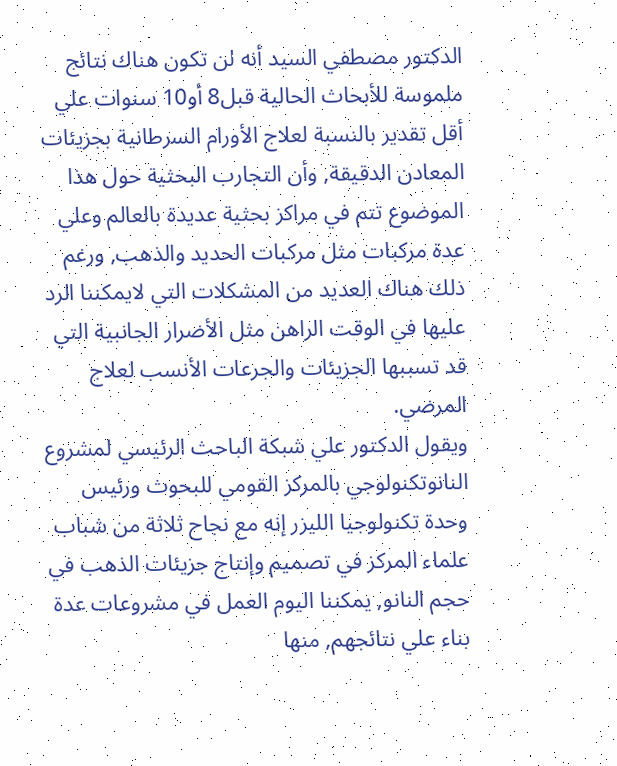الدكتور مصطفي السيد أنه لن تكون هناك نتائج ملموسة للأبحاث الحالية قبل8 أو10 سنوات علي أقل تقدير بالنسبة لعلاج الأورام السرطانية بجزيئات المعادن الدقيقة, وأن التجارب البحثية حول هذا الموضوع تتم في مراكز بحثية عديدة بالعالم وعلي عدة مركبات مثل مركبات الحديد والذهب, ورغم ذلك هناك العديد من المشكلات التي لايمكننا الرد عليها في الوقت الراهن مثل الأضرار الجانبية التي قد تسببها الجزيئات والجرعات الأنسب لعلاج المرضي.
ويقول الدكتور علي شبكة الباحث الرئيسي لمشروع النانوتكنولوجي بالمركز القومي للبحوث ورئيس وحدة تكنولوجيا الليزر إنه مع نجاح ثلاثة من شباب علماء المركز في تصميم وإنتاج جزيئات الذهب في حجم النانو, يمكننا اليوم العمل في مشروعات عدة بناء علي نتائجهم, منها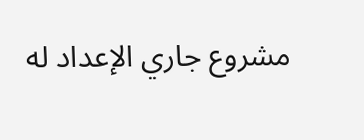مشروع جاري الإعداد له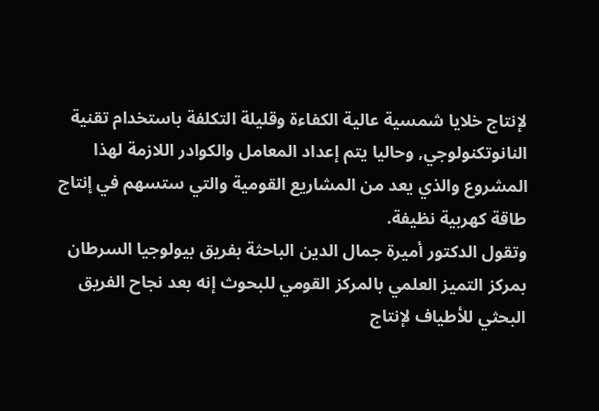لإنتاج خلايا شمسية عالية الكفاءة وقليلة التكلفة باستخدام تقنية النانوتكنولوجي, وحاليا يتم إعداد المعامل والكوادر اللازمة لهذا المشروع والذي يعد من المشاريع القومية والتي ستسهم في إنتاج طاقة كهربية نظيفة.
وتقول الدكتور أميرة جمال الدين الباحثة بفريق بيولوجيا السرطان بمركز التميز العلمي بالمركز القومي للبحوث إنه بعد نجاح الفريق البحثي للأطياف لإنتاج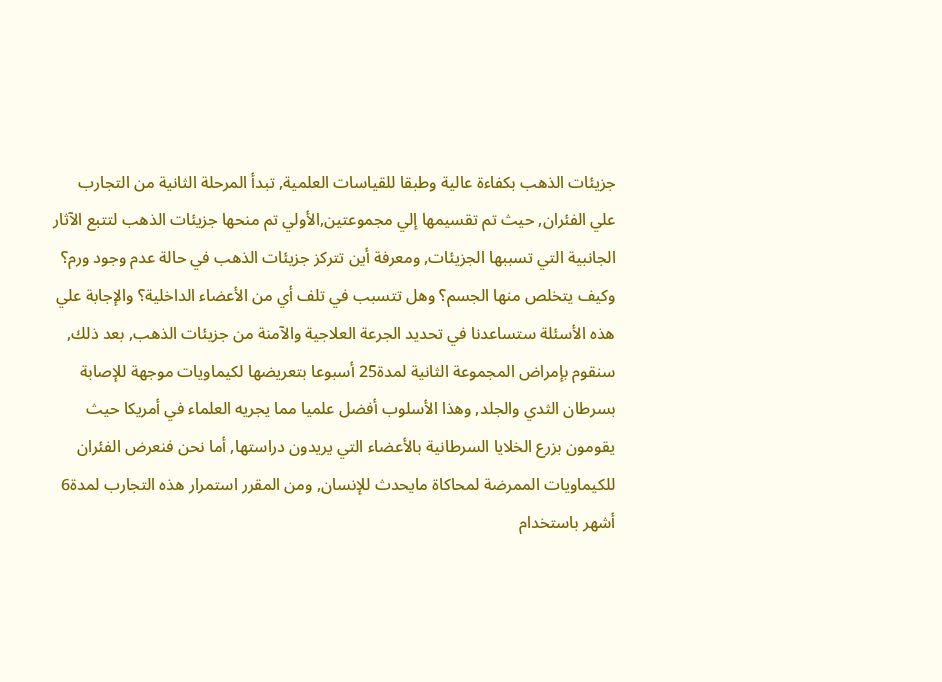جزيئات الذهب بكفاءة عالية وطبقا للقياسات العلمية, تبدأ المرحلة الثانية من التجارب علي الفئران, حيث تم تقسيمها إلي مجموعتين,الأولي تم منحها جزيئات الذهب لتتبع الآثار الجانبية التي تسببها الجزيئات, ومعرفة أين تتركز جزيئات الذهب في حالة عدم وجود ورم؟ وكيف يتخلص منها الجسم؟ وهل تتسبب في تلف أي من الأعضاء الداخلية؟ والإجابة علي هذه الأسئلة ستساعدنا في تحديد الجرعة العلاجية والآمنة من جزيئات الذهب, بعد ذلك, سنقوم بإمراض المجموعة الثانية لمدة25 أسبوعا بتعريضها لكيماويات موجهة للإصابة بسرطان الثدي والجلد, وهذا الأسلوب أفضل علميا مما يجريه العلماء في أمريكا حيث يقومون بزرع الخلايا السرطانية بالأعضاء التي يريدون دراستها, أما نحن فنعرض الفئران للكيماويات الممرضة لمحاكاة مايحدث للإنسان, ومن المقرر استمرار هذه التجارب لمدة6 أشهر باستخدام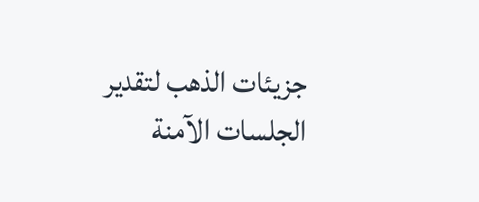جزيئات الذهب لتقدير الجلسات الآمنة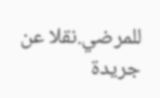للمرضي.نقلا عن جريدة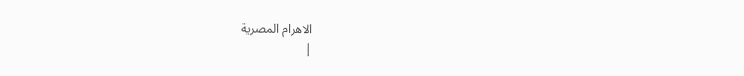الاهرام المصرية
|